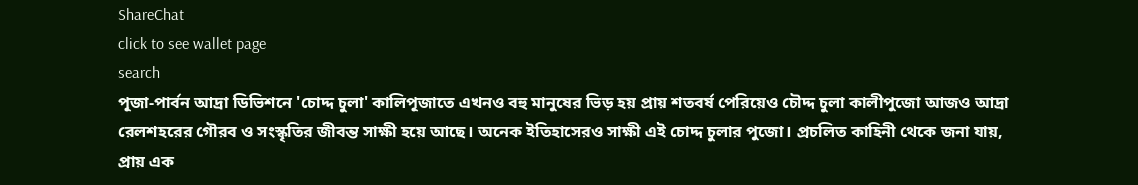ShareChat
click to see wallet page
search
পূজা-পার্বন আদ্রা ডিভিশনে 'চোদ্দ চুলা' কালিপূজাতে এখনও বহু মানুষের ভিড় হয় প্রায় শতবর্ষ পেরিয়েও চৌদ্দ চুলা কালীপুজো আজও আদ্রা রেলশহরের গৌরব ও সংস্কৃতির জীবন্ত সাক্ষী হয়ে আছে। অনেক ইতিহাসেরও সাক্ষী এই চোদ্দ চুলার পুজো। প্রচলিত কাহিনী থেকে জনা যায়, প্রায় এক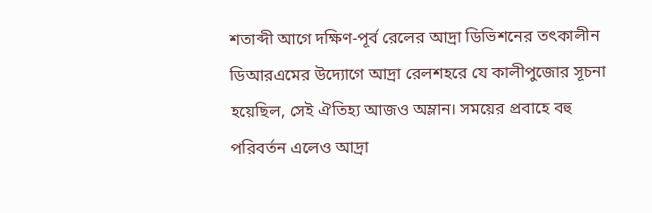শতাব্দী আগে দক্ষিণ-পূর্ব রেলের আদ্রা ডিভিশনের তৎকালীন ডিআরএমের উদ্যোগে আদ্রা রেলশহরে যে কালীপুজোর সূচনা হয়েছিল, সেই ঐতিহ্য আজও অম্লান। সময়ের প্রবাহে বহু পরিবর্তন এলেও আদ্রা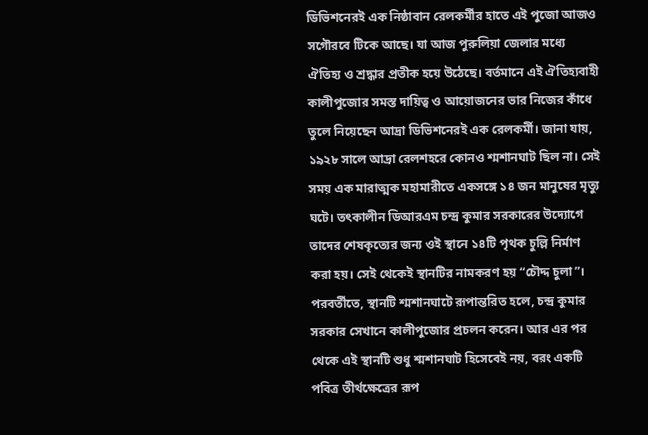ডিভিশনেরই এক নিষ্ঠাবান রেলকর্মীর হাতে এই পুজো আজও সগৌরবে টিকে আছে। যা আজ পুরুলিয়া জেলার মধ্যে ঐতিহ্য ও শ্রদ্ধার প্রতীক হয়ে উঠেছে। বর্তমানে এই ঐতিহ্যবাহী কালীপুজোর সমস্ত দায়িত্ব ও আয়োজনের ভার নিজের কাঁধে তুলে নিয়েছেন আদ্রা ডিভিশনেরই এক রেলকর্মী। জানা যায়, ১৯২৮ সালে আদ্রা রেলশহরে কোনও শ্মশানঘাট ছিল না। সেই সময় এক মারাত্মক মহামারীতে একসঙ্গে ১৪ জন মানুষের মৃত্যু ঘটে। তৎকালীন ডিআরএম চন্দ্র কুমার সরকারের উদ্যোগে তাদের শেষকৃত্যের জন্য ওই স্থানে ১৪টি পৃথক চুল্লি নির্মাণ করা হয়। সেই থেকেই স্থানটির নামকরণ হয় “চৌদ্দ চুলা”। পরবর্তীতে, স্থানটি শ্মশানঘাটে রূপান্তরিত হলে, চন্দ্র কুমার সরকার সেখানে কালীপুজোর প্রচলন করেন। আর এর পর থেকে এই স্থানটি শুধু শ্মশানঘাট হিসেবেই নয়, বরং একটি পবিত্র তীর্থক্ষেত্রের রূপ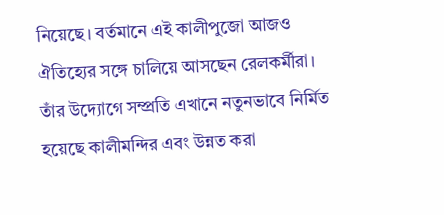নিয়েছে। বর্তমানে এই কালীপুজো আজও ঐতিহ্যের সঙ্গে চালিয়ে আসছেন রেলকর্মীরা। তাঁর উদ্যোগে সম্প্রতি এখানে নতুনভাবে নির্মিত হয়েছে কালীমন্দির এবং উন্নত করা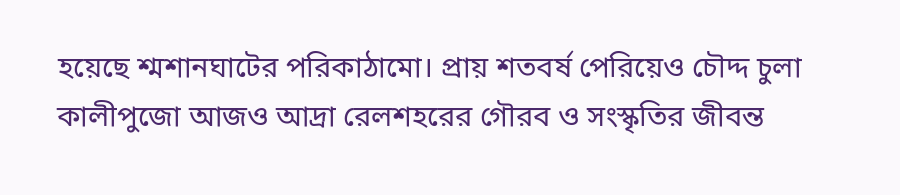হয়েছে শ্মশানঘাটের পরিকাঠামো। প্রায় শতবর্ষ পেরিয়েও চৌদ্দ চুলা কালীপুজো আজও আদ্রা রেলশহরের গৌরব ও সংস্কৃতির জীবন্ত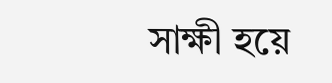সাক্ষী হয়ে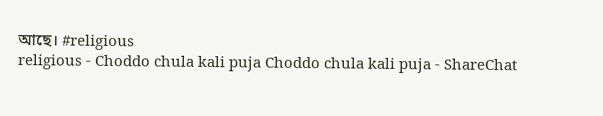আছে। #religious
religious - Choddo chula kali puja Choddo chula kali puja - ShareChat